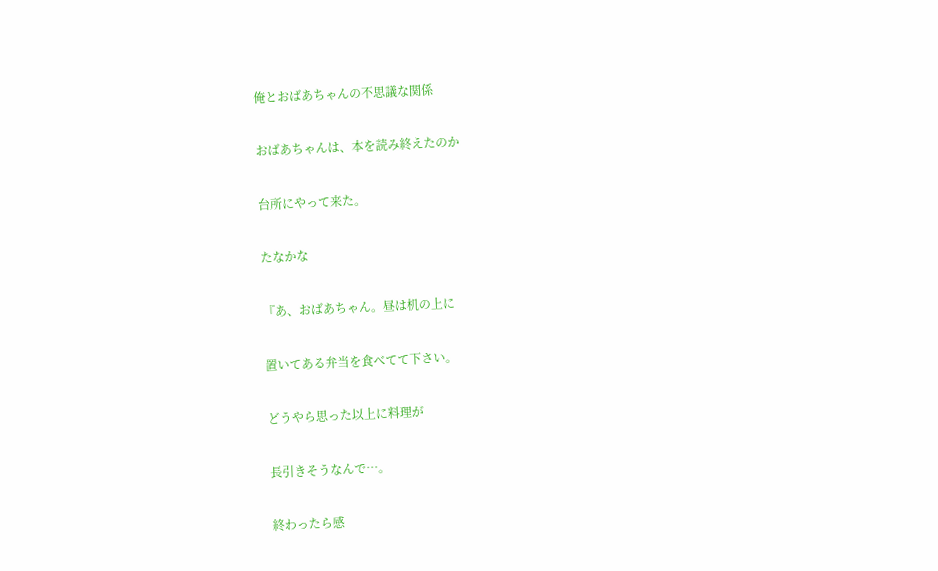俺とおばあちゃんの不思議な関係

おばあちゃんは、本を読み終えたのか

台所にやって来た。

たなかな

『あ、おばあちゃん。昼は机の上に

置いてある弁当を食べてて下さい。

どうやら思った以上に料理が

長引きそうなんで…。

終わったら感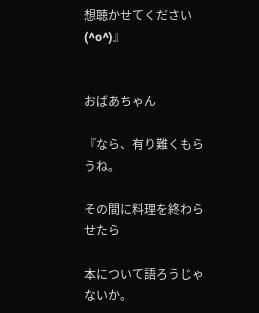想聴かせてください(^o^)』


おばあちゃん

『なら、有り難くもらうね。

その間に料理を終わらせたら

本について語ろうじゃないか。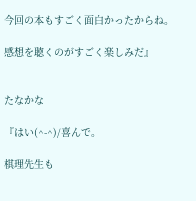今回の本もすごく面白かったからね。

感想を聴くのがすごく楽しみだ』


たなかな

『はい(^-^)/喜んで。

棋理先生も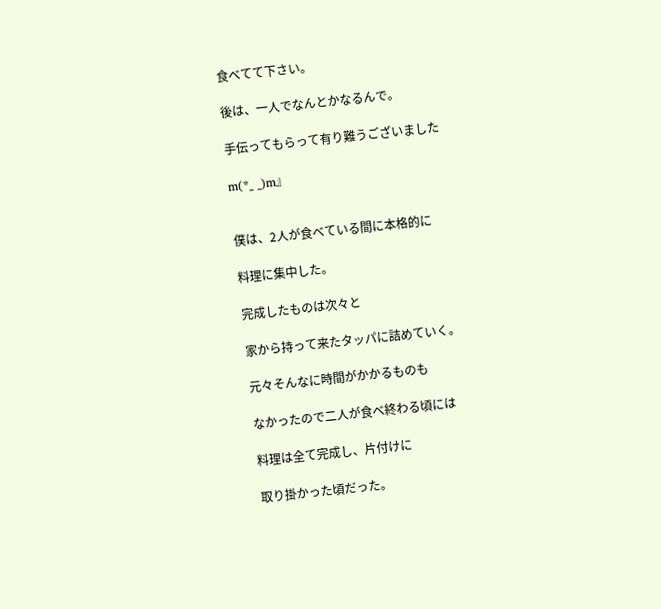食べてて下さい。

後は、一人でなんとかなるんで。

手伝ってもらって有り難うございました

m(*_ _)m』


僕は、2人が食べている間に本格的に

料理に集中した。

完成したものは次々と

家から持って来たタッパに詰めていく。

元々そんなに時間がかかるものも

なかったので二人が食べ終わる頃には

料理は全て完成し、片付けに

取り掛かった頃だった。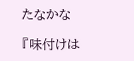たなかな

『味付けは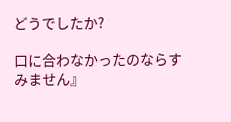どうでしたか?

口に合わなかったのならすみません』